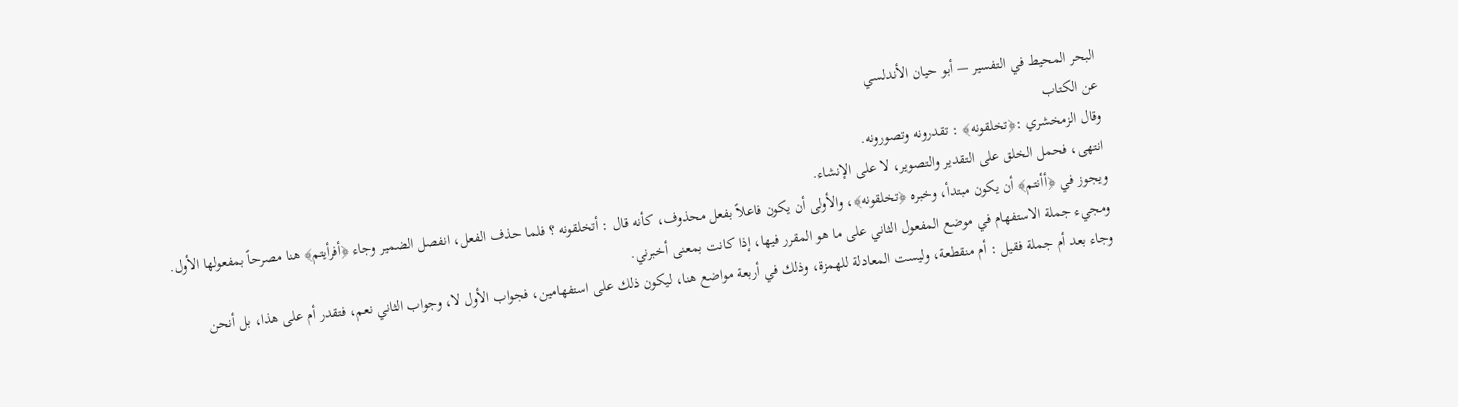البحر المحيط في التفسير — أبو حيان الأندلسي
عن الكتاب
وقال الزمخشري :﴿تخلقونه﴾ : تقدرونه وتصورونه.
انتهى، فحمل الخلق على التقدير والتصوير، لا على الإنشاء.
ويجوز في ﴿أأنتم﴾ أن يكون مبتدأ، وخبره ﴿تخلقونه﴾، والأولى أن يكون فاعلاً بفعل محذوف، كأنه قال : أتخلقونه ؟ فلما حذف الفعل، انفصل الضمير وجاء ﴿أفرأيتم﴾ هنا مصرحاً بمفعولها الأول.
ومجيء جملة الاستفهام في موضع المفعول الثاني على ما هو المقرر فيها، إذا كانت بمعنى أخبرني.
وجاء بعد أم جملة فقيل : أم منقطعة، وليست المعادلة للهمزة، وذلك في أربعة مواضع هنا، ليكون ذلك على استفهامين، فجواب الأول لا، وجواب الثاني نعم، فتقدر أم على هذا، بل أنحن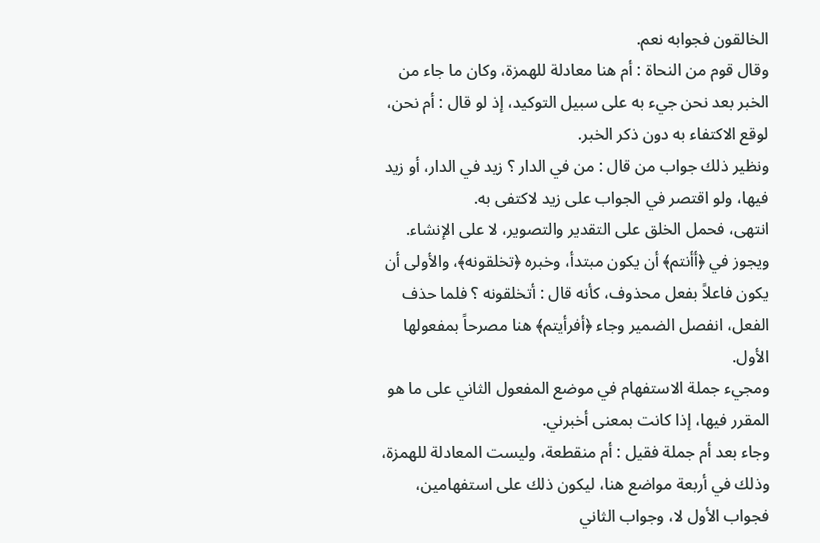الخالقون فجوابه نعم.
وقال قوم من النحاة : أم هنا معادلة للهمزة، وكان ما جاء من الخبر بعد نحن جيء به على سبيل التوكيد، إذ لو قال : أم نحن، لوقع الاكتفاء به دون ذكر الخبر.
ونظير ذلك جواب من قال : من في الدار ؟ زيد في الدار، أو زيد فيها، ولو اقتصر في الجواب على زيد لاكتفى به.
انتهى، فحمل الخلق على التقدير والتصوير، لا على الإنشاء.
ويجوز في ﴿أأنتم﴾ أن يكون مبتدأ، وخبره ﴿تخلقونه﴾، والأولى أن يكون فاعلاً بفعل محذوف، كأنه قال : أتخلقونه ؟ فلما حذف الفعل، انفصل الضمير وجاء ﴿أفرأيتم﴾ هنا مصرحاً بمفعولها الأول.
ومجيء جملة الاستفهام في موضع المفعول الثاني على ما هو المقرر فيها، إذا كانت بمعنى أخبرني.
وجاء بعد أم جملة فقيل : أم منقطعة، وليست المعادلة للهمزة، وذلك في أربعة مواضع هنا، ليكون ذلك على استفهامين، فجواب الأول لا، وجواب الثاني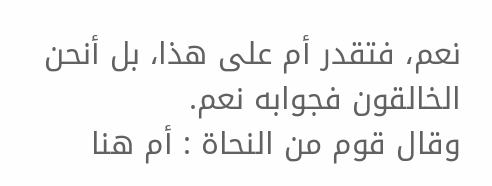نعم، فتقدر أم على هذا، بل أنحن الخالقون فجوابه نعم.
وقال قوم من النحاة : أم هنا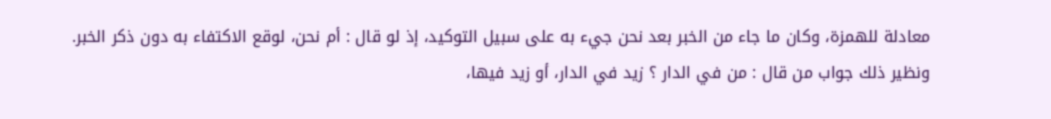معادلة للهمزة، وكان ما جاء من الخبر بعد نحن جيء به على سبيل التوكيد، إذ لو قال : أم نحن، لوقع الاكتفاء به دون ذكر الخبر.
ونظير ذلك جواب من قال : من في الدار ؟ زيد في الدار، أو زيد فيها،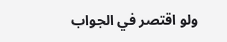ولو اقتصر في الجواب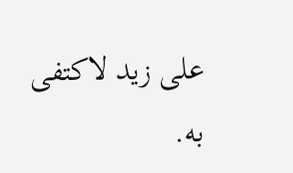على زيد لاكتفى به.